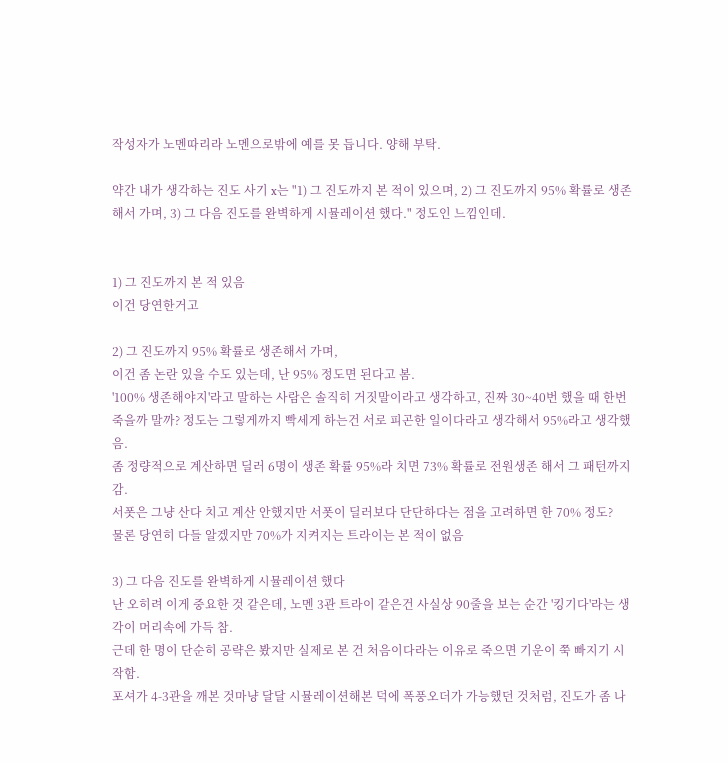작성자가 노멘따리라 노멘으로밖에 예를 못 듭니다. 양해 부탁.

약간 내가 생각하는 진도 사기 x는 "1) 그 진도까지 본 적이 있으며, 2) 그 진도까지 95% 확률로 생존해서 가며, 3) 그 다음 진도를 완벽하게 시뮬레이션 했다." 정도인 느낌인데.


1) 그 진도까지 본 적 있음
이건 당연한거고

2) 그 진도까지 95% 확률로 생존해서 가며,
이건 좀 논란 있을 수도 있는데, 난 95% 정도면 된다고 봄.
'100% 생존해야지'라고 말하는 사람은 솔직히 거짓말이라고 생각하고, 진짜 30~40번 했을 때 한번 죽을까 말까? 정도는 그렇게까지 빡세게 하는건 서로 피곤한 일이다라고 생각해서 95%라고 생각했음.
좀 정량적으로 계산하면 딜러 6명이 생존 확률 95%라 치면 73% 확률로 전원생존 해서 그 패턴까지 감.
서폿은 그냥 산다 치고 계산 안했지만 서폿이 딜러보다 단단하다는 점을 고려하면 한 70% 정도?
물론 당연히 다들 알겠지만 70%가 지켜지는 트라이는 본 적이 없음

3) 그 다음 진도를 완벽하게 시뮬레이션 했다
난 오히려 이게 중요한 것 같은데, 노멘 3관 트라이 같은건 사실상 90줄을 보는 순간 '킹기다'라는 생각이 머리속에 가득 참.
근데 한 명이 단순히 공략은 봤지만 실제로 본 건 처음이다라는 이유로 죽으면 기운이 쭉 빠지기 시작함.
포셔가 4-3관을 깨본 것마냥 달달 시뮬레이션해본 덕에 폭풍오더가 가능했던 것처럼, 진도가 좀 나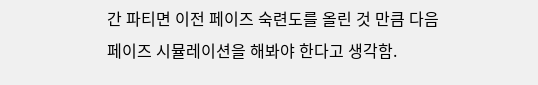간 파티면 이전 페이즈 숙련도를 올린 것 만큼 다음 페이즈 시뮬레이션을 해봐야 한다고 생각함.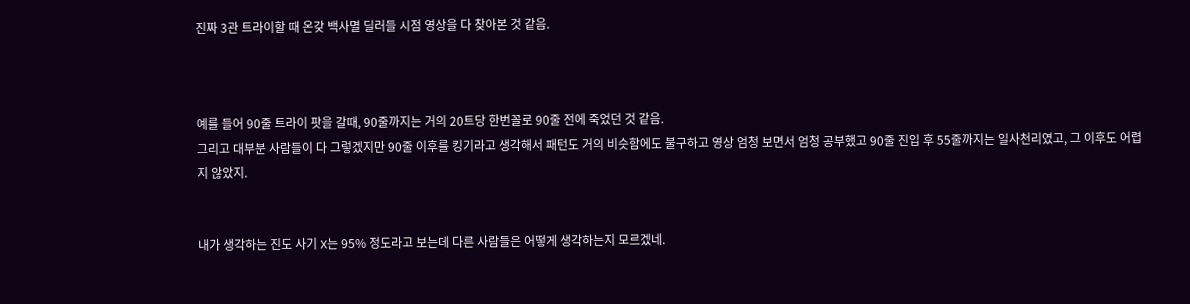진짜 3관 트라이할 때 온갖 백사멸 딜러들 시점 영상을 다 찾아본 것 같음.



예를 들어 90줄 트라이 팟을 갈때, 90줄까지는 거의 20트당 한번꼴로 90줄 전에 죽었던 것 같음.
그리고 대부분 사람들이 다 그렇겠지만 90줄 이후를 킹기라고 생각해서 패턴도 거의 비슷함에도 불구하고 영상 엄청 보면서 엄청 공부했고 90줄 진입 후 55줄까지는 일사천리였고, 그 이후도 어렵지 않았지.


내가 생각하는 진도 사기 X는 95% 정도라고 보는데 다른 사람들은 어떻게 생각하는지 모르겠네.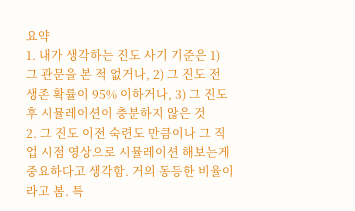요약
1. 내가 생각하는 진도 사기 기준은 1) 그 관문을 본 적 없거나, 2) 그 진도 전 생존 확률이 95% 이하거나, 3) 그 진도 후 시뮬레이션이 충분하지 않은 것
2. 그 진도 이전 숙련도 만큼이나 그 직업 시점 영상으로 시뮬레이션 해보는게 중요하다고 생각함. 거의 동등한 비율이라고 봄. 특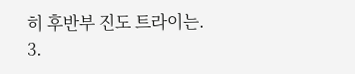히 후반부 진도 트라이는.
3.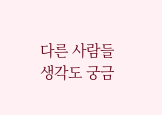다른 사람들 생각도 궁금